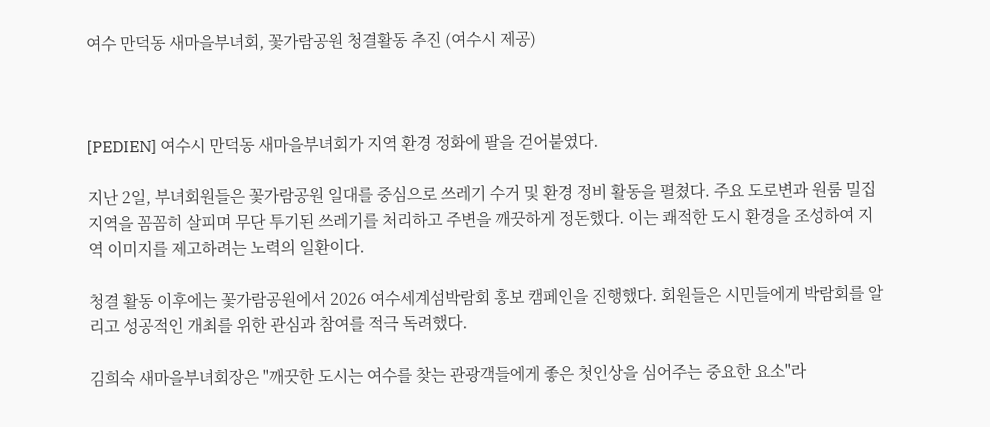여수 만덕동 새마을부녀회, 꽃가람공원 청결활동 추진 (여수시 제공)



[PEDIEN] 여수시 만덕동 새마을부녀회가 지역 환경 정화에 팔을 걷어붙였다.

지난 2일, 부녀회원들은 꽃가람공원 일대를 중심으로 쓰레기 수거 및 환경 정비 활동을 펼쳤다. 주요 도로변과 원룸 밀집 지역을 꼼꼼히 살피며 무단 투기된 쓰레기를 처리하고 주변을 깨끗하게 정돈했다. 이는 쾌적한 도시 환경을 조성하여 지역 이미지를 제고하려는 노력의 일환이다.

청결 활동 이후에는 꽃가람공원에서 2026 여수세계섬박람회 홍보 캠페인을 진행했다. 회원들은 시민들에게 박람회를 알리고 성공적인 개최를 위한 관심과 참여를 적극 독려했다.

김희숙 새마을부녀회장은 "깨끗한 도시는 여수를 찾는 관광객들에게 좋은 첫인상을 심어주는 중요한 요소"라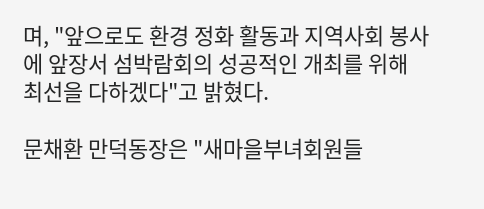며, "앞으로도 환경 정화 활동과 지역사회 봉사에 앞장서 섬박람회의 성공적인 개최를 위해 최선을 다하겠다"고 밝혔다.

문채환 만덕동장은 "새마을부녀회원들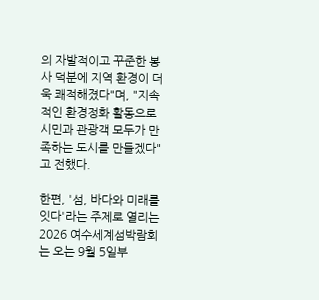의 자발적이고 꾸준한 봉사 덕분에 지역 환경이 더욱 쾌적해졌다"며, "지속적인 환경정화 활동으로 시민과 관광객 모두가 만족하는 도시를 만들겠다"고 전했다.

한편, '섬, 바다와 미래를 잇다'라는 주제로 열리는 2026 여수세계섬박람회는 오는 9월 5일부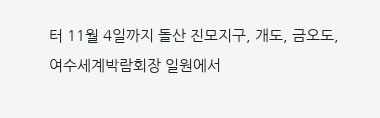터 11월 4일까지 돌산 진모지구, 개도, 금오도, 여수세계박람회장 일원에서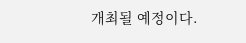개최될 예정이다.